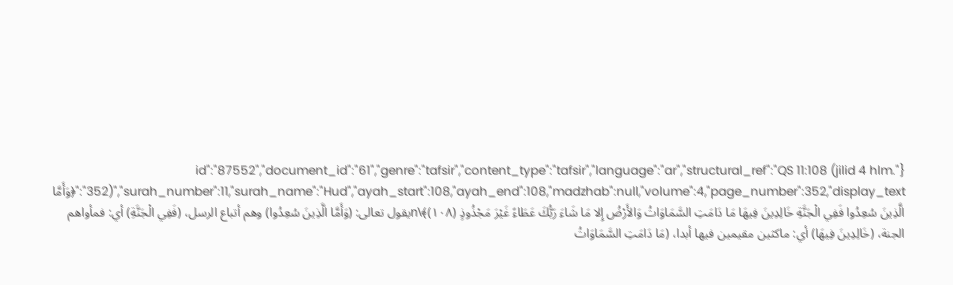{"id":"87552","document_id":"61","genre":"tafsir","content_type":"tafsir","language":"ar","structural_ref":"QS 11:108 (jilid 4 hlm. 352)","surah_number":11,"surah_name":"Hud","ayah_start":108,"ayah_end":108,"madzhab":null,"volume":4,"page_number":352,"display_text":"﴿وَأَمَّا الَّذِينَ سُعِدُوا فَفِي الْجَنَّةِ خَالِدِينَ فِيهَا مَا دَامَتِ السَّمَاوَاتُ وَالأَرْضُ إِلا مَا شَاءَ رَبُّكَ عَطَاءً غَيْرَ مَجْذُوذٍ (١٠٨)﴾\nيقول تعالى: (وَأَمَّا الَّذِينَ سُعِدُوا) وهم أتباع الرسل، (فَفِي الْجَنَّةِ) أي: فمأواهم الجنة، (خَالِدِينَ فِيهَا) أي: ماكثين مقيمين فيها أبدا، (مَا دَامَتِ السَّمَاوَاتُ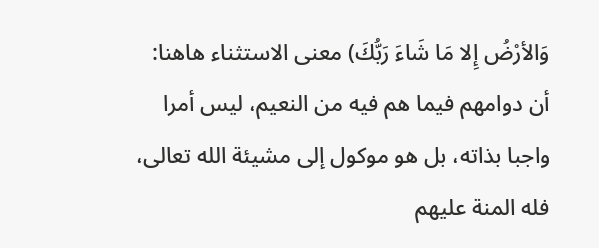وَالأرْضُ إِلا مَا شَاءَ رَبُّكَ) معنى الاستثناء هاهنا: أن دوامهم فيما هم فيه من النعيم، ليس أمرا واجبا بذاته، بل هو موكول إلى مشيئة الله تعالى، فله المنة عليهم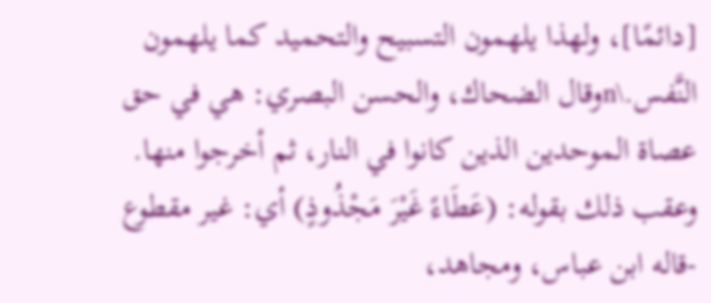[دائمًا]، ولهذا يلهمون التسبيح والتحميد كما يلهمون النَّفس.\nوقال الضحاك، والحسن البصري: هي في حق عصاة الموحدين الذين كانوا في النار، ثم أخرجوا منها. وعقب ذلك بقوله: (عَطَاءً غَيْرَ مَجْذُوذٍ) أي: غير مقطوع -قاله ابن عباس، ومجاهد،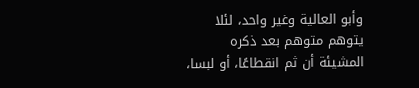وأبو العالية وغير واحد، لئلا يتوهم متوهم بعد ذكره المشيئة أن ثم انقطاعًا، أو لبسا،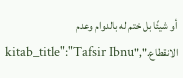أو شيئًا بل ختم له بالدوام وعدم الانقطاع.","kitab_title":"Tafsir Ibnu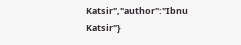Katsir","author":"Ibnu Katsir"}